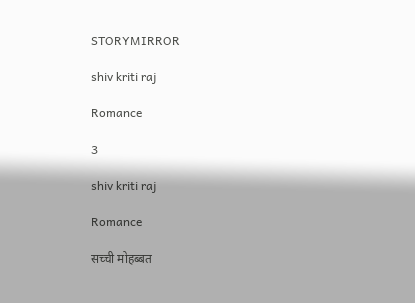STORYMIRROR

shiv kriti raj

Romance

3

shiv kriti raj

Romance

सच्ची मोहब्बत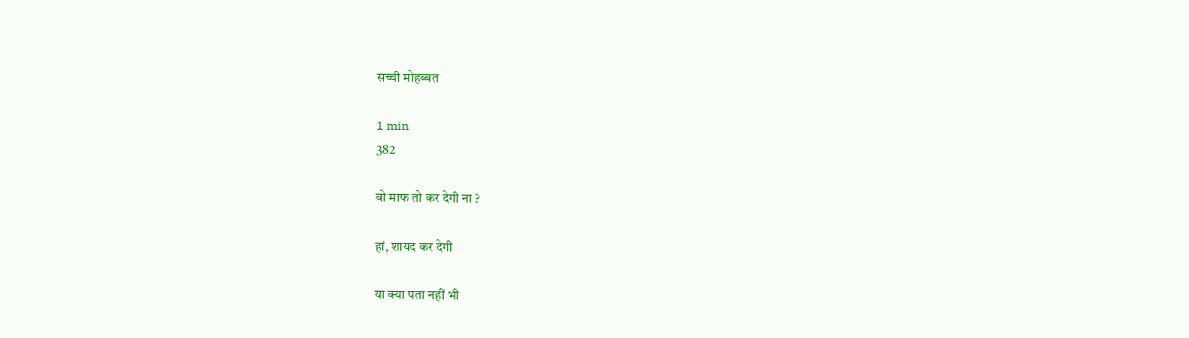सच्ची मोहब्बत

1 min
382

वो माफ तो कर देगी ना ?

हां, शायद कर देगी

या क्या पता नहीं भी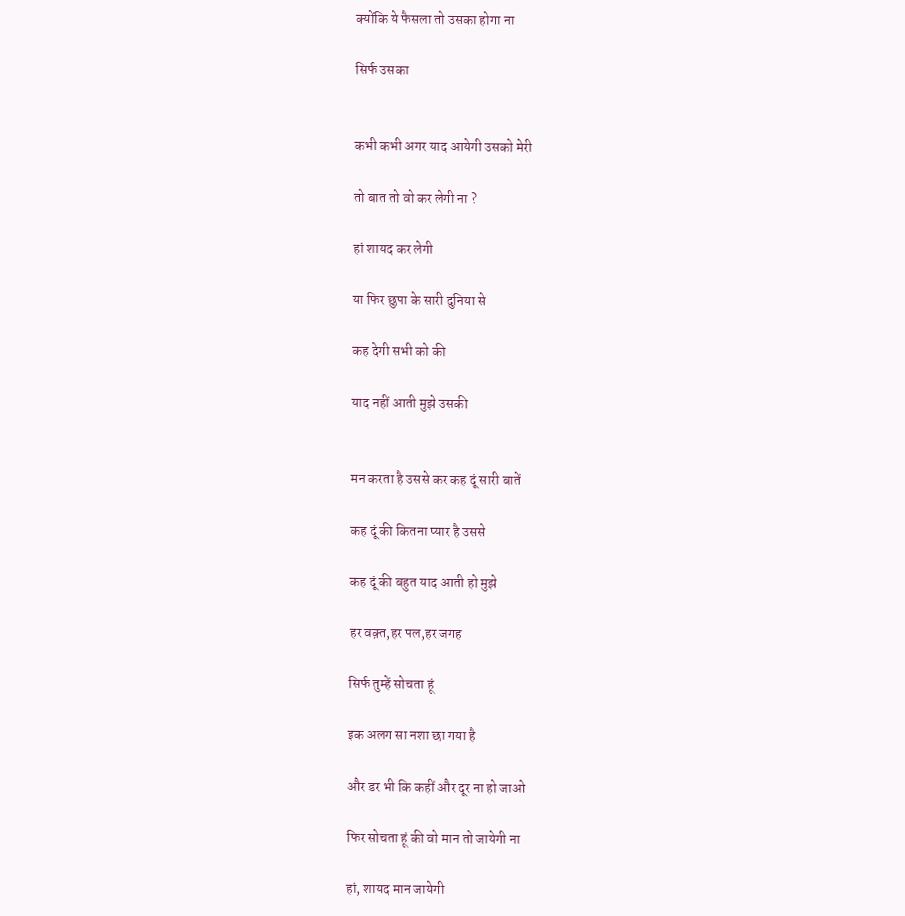क्योंकि ये फैसला तो उसका होगा ना

सिर्फ उसका


कभी कभी अगर याद आयेगी उसको मेरी

तो बात तो वो कर लेगी ना ?

हां शायद कर लेगी

या फिर छुपा के सारी दुनिया से

कह देगी सभी को की

याद नहीं आती मुझे उसकी


मन करता है उससे कर कह दूं सारी बातें

कह दूं की कितना प्यार है उससे

कह दूं की बहुत याद आती हो मुझे

हर वक़्त,हर पल,हर जगह

सिर्फ तुम्हें सोचता हूं

इक अलग सा नशा छा गया है

और डर भी कि कहीं और दूर ना हो जाओ

फिर सोचता हूं की वो मान तो जायेगी ना

हां, शायद मान जायेगी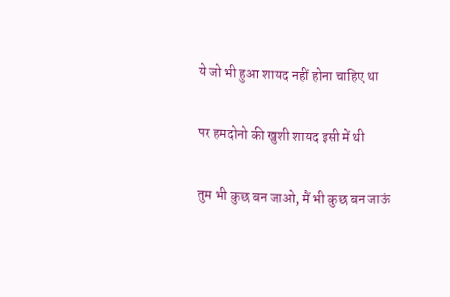ये जो भी हुआ शायद नहीं होना चाहिए था

पर हमदोनो की खुशी शायद इसी में थी

तुम भी कुछ बन जाओ, मैं भी कुछ बन जाऊं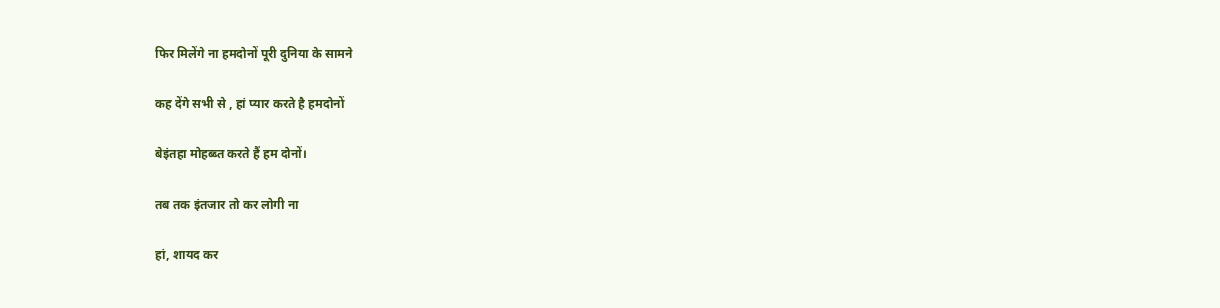फिर मिलेंगे ना हमदोनों पूरी दुनिया के सामने

कह देंगे सभी से , हां प्यार करते है हमदोनों

बेइंतहा मोहब्ब्त करते हैं हम दोनों।

तब तक इंतजार तो कर लोगी ना

हां, शायद कर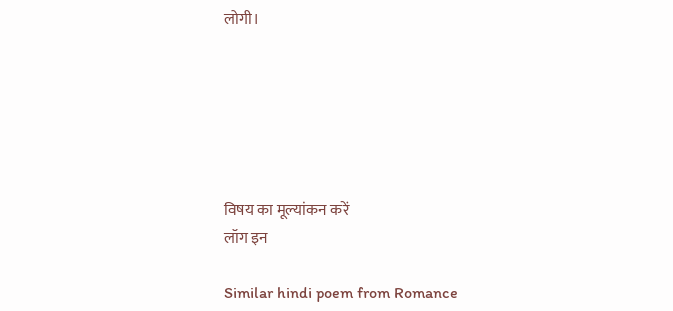लोगी।






विषय का मूल्यांकन करें
लॉग इन

Similar hindi poem from Romance